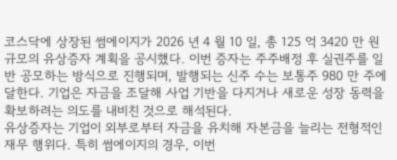코스닥에 상장된 썸에이지가 2026 년 4 월 10 일, 총 125 억 3420 만 원 규모의 유상증자 계획을 공시했다. 이번 증자는 주주배정 후 실권주를 일반 공모하는 방식으로 진행되며, 발행되는 신주 수는 보통주 980 만 주에 달한다. 기업은 자금을 조달해 사업 기반을 다지거나 새로운 성장 동력을 확보하려는 의도를 내비친 것으로 해석된다.
유상증자는 기업이 외부로부터 자금을 유치해 자본금을 늘리는 전형적인 재무 행위다. 특히 썸에이지의 경우, 이번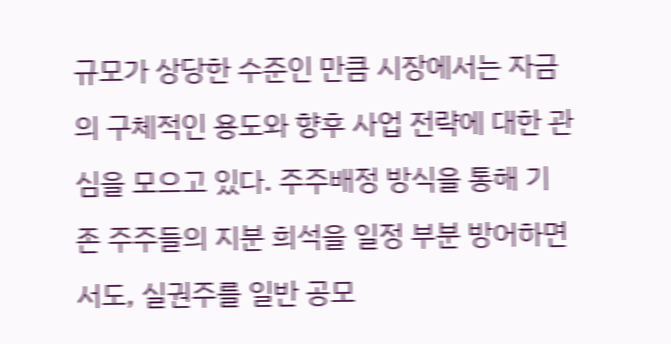규모가 상당한 수준인 만큼 시장에서는 자금의 구체적인 용도와 향후 사업 전략에 대한 관심을 모으고 있다. 주주배정 방식을 통해 기존 주주들의 지분 희석을 일정 부분 방어하면서도, 실권주를 일반 공모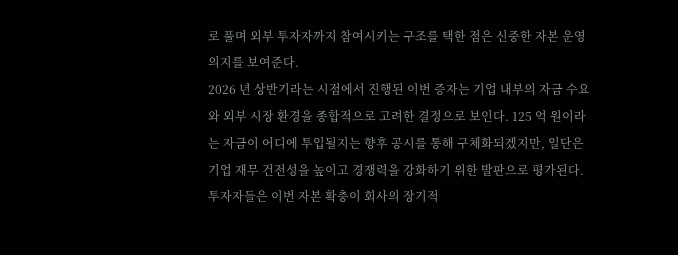로 풀며 외부 투자자까지 참여시키는 구조를 택한 점은 신중한 자본 운영 의지를 보여준다.
2026 년 상반기라는 시점에서 진행된 이번 증자는 기업 내부의 자금 수요와 외부 시장 환경을 종합적으로 고려한 결정으로 보인다. 125 억 원이라는 자금이 어디에 투입될지는 향후 공시를 통해 구체화되겠지만, 일단은 기업 재무 건전성을 높이고 경쟁력을 강화하기 위한 발판으로 평가된다. 투자자들은 이번 자본 확충이 회사의 장기적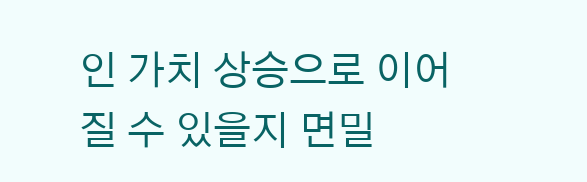인 가치 상승으로 이어질 수 있을지 면밀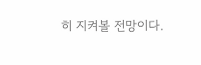히 지켜볼 전망이다.